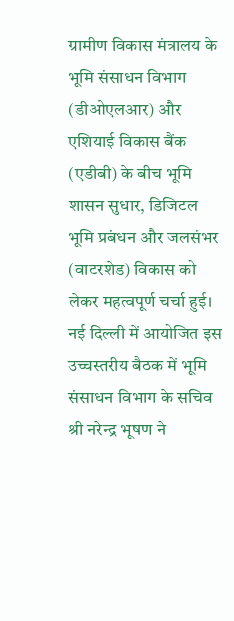ग्रामीण विकास मंत्रालय के भूमि संसाधन विभाग (डीओएलआर) और एशियाई विकास बैंक (एडीबी) के बीच भूमि शासन सुधार, डिजिटल भूमि प्रबंधन और जलसंभर (वाटरशेड) विकास को लेकर महत्वपूर्ण चर्चा हुई। नई दिल्ली में आयोजित इस उच्चस्तरीय बैठक में भूमि संसाधन विभाग के सचिव श्री नरेन्द्र भूषण ने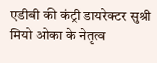एडीबी की कंट्री डायरेक्टर सुश्री मियो ओका के नेतृत्व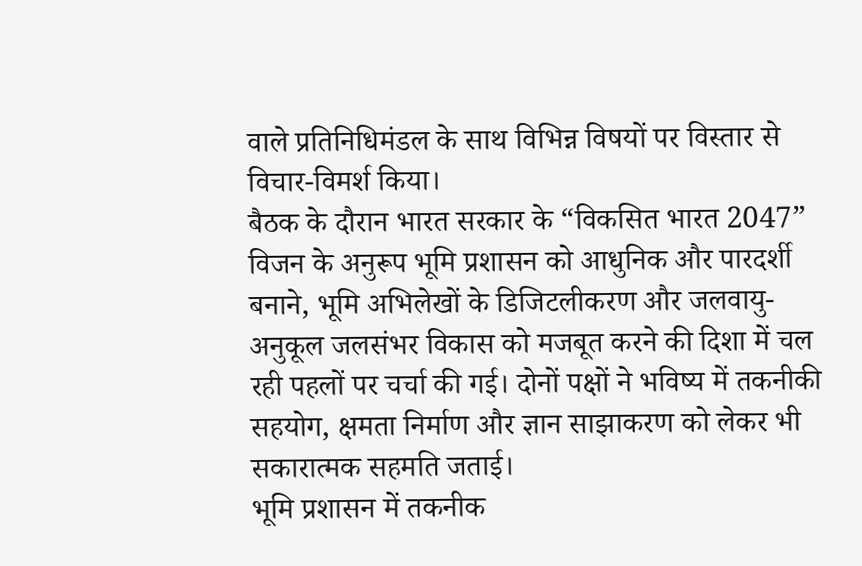वाले प्रतिनिधिमंडल के साथ विभिन्न विषयों पर विस्तार से विचार-विमर्श किया।
बैठक के दौरान भारत सरकार के “विकसित भारत 2047” विजन के अनुरूप भूमि प्रशासन को आधुनिक और पारदर्शी बनाने, भूमि अभिलेखों के डिजिटलीकरण और जलवायु-अनुकूल जलसंभर विकास को मजबूत करने की दिशा में चल रही पहलों पर चर्चा की गई। दोनों पक्षों ने भविष्य में तकनीकी सहयोग, क्षमता निर्माण और ज्ञान साझाकरण को लेकर भी सकारात्मक सहमति जताई।
भूमि प्रशासन में तकनीक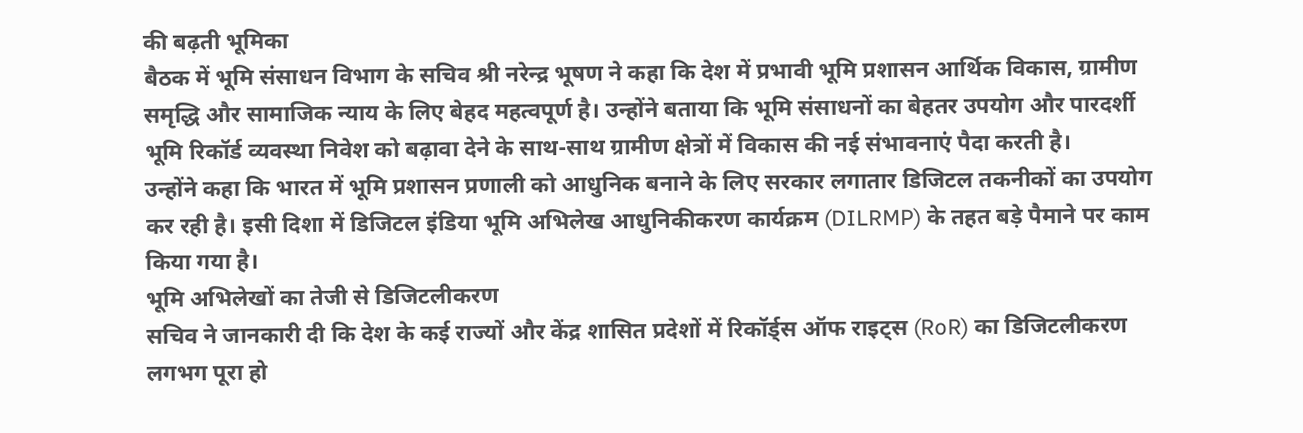की बढ़ती भूमिका
बैठक में भूमि संसाधन विभाग के सचिव श्री नरेन्द्र भूषण ने कहा कि देश में प्रभावी भूमि प्रशासन आर्थिक विकास, ग्रामीण समृद्धि और सामाजिक न्याय के लिए बेहद महत्वपूर्ण है। उन्होंने बताया कि भूमि संसाधनों का बेहतर उपयोग और पारदर्शी भूमि रिकॉर्ड व्यवस्था निवेश को बढ़ावा देने के साथ-साथ ग्रामीण क्षेत्रों में विकास की नई संभावनाएं पैदा करती है।
उन्होंने कहा कि भारत में भूमि प्रशासन प्रणाली को आधुनिक बनाने के लिए सरकार लगातार डिजिटल तकनीकों का उपयोग कर रही है। इसी दिशा में डिजिटल इंडिया भूमि अभिलेख आधुनिकीकरण कार्यक्रम (DILRMP) के तहत बड़े पैमाने पर काम किया गया है।
भूमि अभिलेखों का तेजी से डिजिटलीकरण
सचिव ने जानकारी दी कि देश के कई राज्यों और केंद्र शासित प्रदेशों में रिकॉर्ड्स ऑफ राइट्स (RoR) का डिजिटलीकरण लगभग पूरा हो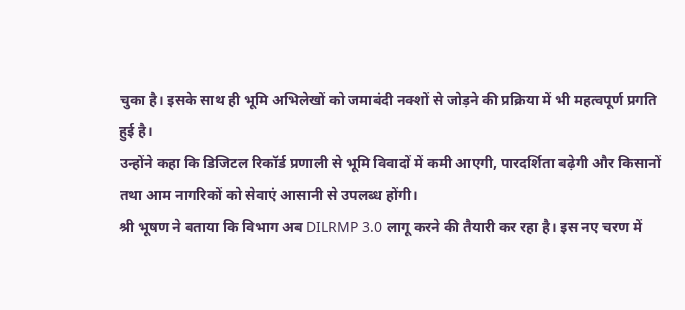चुका है। इसके साथ ही भूमि अभिलेखों को जमाबंदी नक्शों से जोड़ने की प्रक्रिया में भी महत्वपूर्ण प्रगति हुई है।
उन्होंने कहा कि डिजिटल रिकॉर्ड प्रणाली से भूमि विवादों में कमी आएगी, पारदर्शिता बढ़ेगी और किसानों तथा आम नागरिकों को सेवाएं आसानी से उपलब्ध होंगी।
श्री भूषण ने बताया कि विभाग अब DILRMP 3.0 लागू करने की तैयारी कर रहा है। इस नए चरण में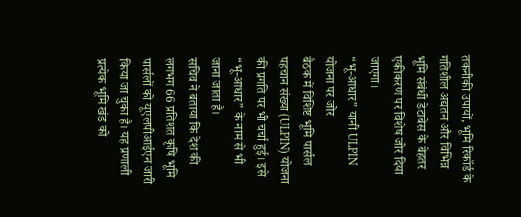तकनीकी उपायों, भूमि रिकॉर्ड के गतिशील अद्यतन और विभिन्न भूमि संबंधी डेटाबेस के बेहतर एकीकरण पर विशेष जोर दिया जाएगा।
“भू-आधार” यानी ULPIN योजना पर जोर
बैठक में विशिष्ट भूमि पार्सल पहचान संख्या (ULPIN) योजना की प्रगति पर भी चर्चा हुई। इसे “भू-आधार” के नाम से भी जाना जाता है।
सचिव ने बताया कि देश की लगभग 66 प्रतिशत कृषि भूमि पार्सलों को यूएलपीआईएन जारी किया जा चुका है। यह प्रणाली प्रत्येक भूमि खंड को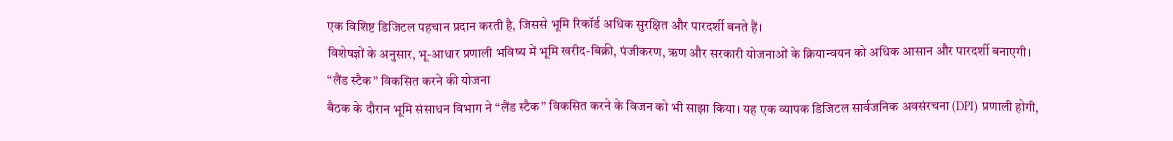एक विशिष्ट डिजिटल पहचान प्रदान करती है, जिससे भूमि रिकॉर्ड अधिक सुरक्षित और पारदर्शी बनते हैं।
विशेषज्ञों के अनुसार, भू-आधार प्रणाली भविष्य में भूमि खरीद-बिक्री, पंजीकरण, ऋण और सरकारी योजनाओं के क्रियान्वयन को अधिक आसान और पारदर्शी बनाएगी।
“लैंड स्टैक” विकसित करने की योजना
बैठक के दौरान भूमि संसाधन विभाग ने “लैंड स्टैक” विकसित करने के विजन को भी साझा किया। यह एक व्यापक डिजिटल सार्वजनिक अवसंरचना (DPI) प्रणाली होगी,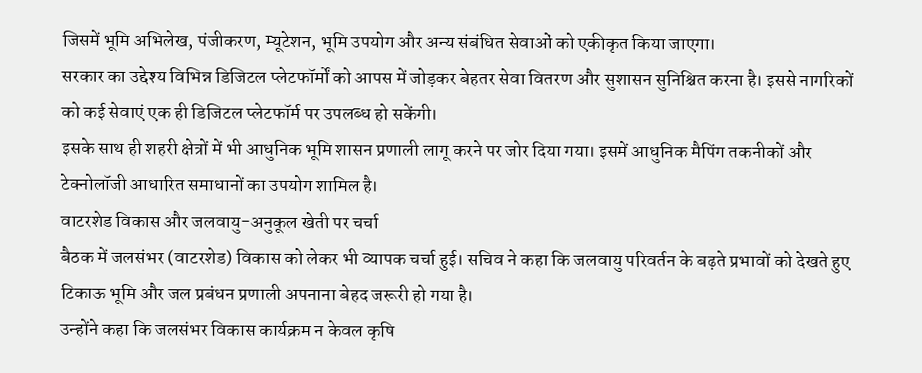जिसमें भूमि अभिलेख, पंजीकरण, म्यूटेशन, भूमि उपयोग और अन्य संबंधित सेवाओं को एकीकृत किया जाएगा।
सरकार का उद्देश्य विभिन्न डिजिटल प्लेटफॉर्मों को आपस में जोड़कर बेहतर सेवा वितरण और सुशासन सुनिश्चित करना है। इससे नागरिकों को कई सेवाएं एक ही डिजिटल प्लेटफॉर्म पर उपलब्ध हो सकेंगी।
इसके साथ ही शहरी क्षेत्रों में भी आधुनिक भूमि शासन प्रणाली लागू करने पर जोर दिया गया। इसमें आधुनिक मैपिंग तकनीकों और टेक्नोलॉजी आधारित समाधानों का उपयोग शामिल है।
वाटरशेड विकास और जलवायु-अनुकूल खेती पर चर्चा
बैठक में जलसंभर (वाटरशेड) विकास को लेकर भी व्यापक चर्चा हुई। सचिव ने कहा कि जलवायु परिवर्तन के बढ़ते प्रभावों को देखते हुए टिकाऊ भूमि और जल प्रबंधन प्रणाली अपनाना बेहद जरूरी हो गया है।
उन्होंने कहा कि जलसंभर विकास कार्यक्रम न केवल कृषि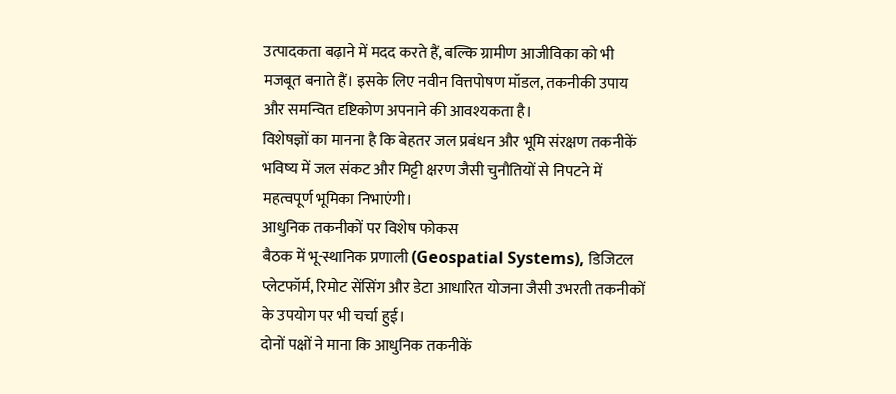उत्पादकता बढ़ाने में मदद करते हैं, बल्कि ग्रामीण आजीविका को भी मजबूत बनाते हैं। इसके लिए नवीन वित्तपोषण मॉडल, तकनीकी उपाय और समन्वित दृष्टिकोण अपनाने की आवश्यकता है।
विशेषज्ञों का मानना है कि बेहतर जल प्रबंधन और भूमि संरक्षण तकनीकें भविष्य में जल संकट और मिट्टी क्षरण जैसी चुनौतियों से निपटने में महत्वपूर्ण भूमिका निभाएंगी।
आधुनिक तकनीकों पर विशेष फोकस
बैठक में भू-स्थानिक प्रणाली (Geospatial Systems), डिजिटल प्लेटफॉर्म, रिमोट सेंसिंग और डेटा आधारित योजना जैसी उभरती तकनीकों के उपयोग पर भी चर्चा हुई।
दोनों पक्षों ने माना कि आधुनिक तकनीकें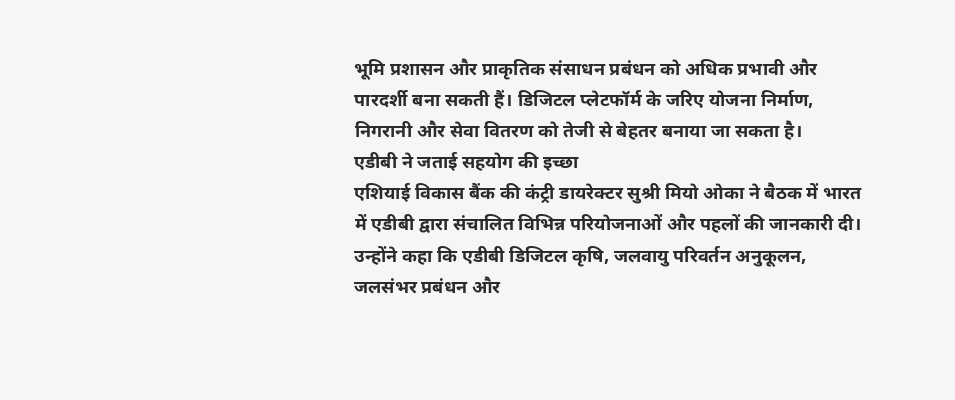भूमि प्रशासन और प्राकृतिक संसाधन प्रबंधन को अधिक प्रभावी और पारदर्शी बना सकती हैं। डिजिटल प्लेटफॉर्म के जरिए योजना निर्माण, निगरानी और सेवा वितरण को तेजी से बेहतर बनाया जा सकता है।
एडीबी ने जताई सहयोग की इच्छा
एशियाई विकास बैंक की कंट्री डायरेक्टर सुश्री मियो ओका ने बैठक में भारत में एडीबी द्वारा संचालित विभिन्न परियोजनाओं और पहलों की जानकारी दी। उन्होंने कहा कि एडीबी डिजिटल कृषि, जलवायु परिवर्तन अनुकूलन, जलसंभर प्रबंधन और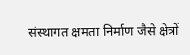संस्थागत क्षमता निर्माण जैसे क्षेत्रों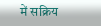में सक्रिय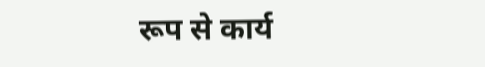रूप से कार्य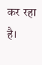कर रहा है।